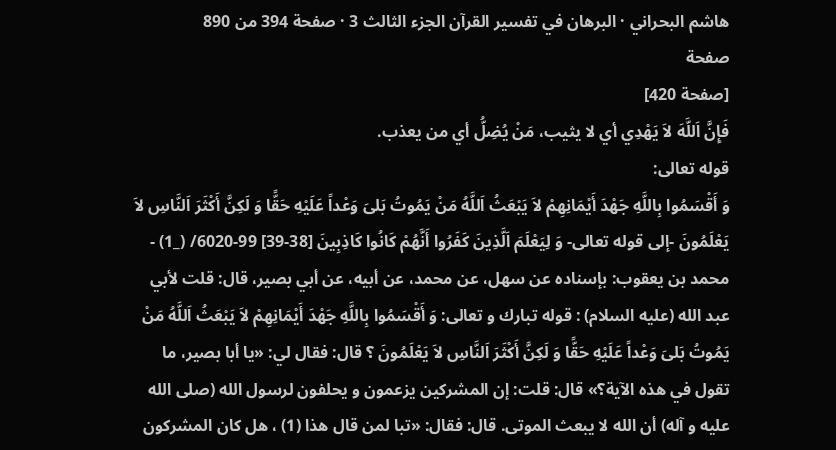هاشم البحراني · البرهان في تفسير القرآن الجزء الثالث 3 · صفحة 394 من 890
صفحة
[صفحة 420]
فَإِنَّ اَللَّهَ لاَ يَهْدِي أي لا يثيب، مَنْ يُضِلُّ أي من يعذب.
قوله تعالى:
وَ أَقْسَمُوا بِاللَّهِ جَهْدَ أَيْمَانِهِمْ لاَ يَبْعَثُ اَللَّهُ مَنْ يَمُوتُ بَلىَ وَعْداً عَلَيْهِ حَقًّا وَ لَكِنَّ أَكْثَرَ اَلنَّاسِ لاَ يَعْلَمُونَ -إلى قوله تعالى- وَ لِيَعْلَمَ اَلَّذِينَ كَفَرُوا أَنَّهُمْ كَانُوا كَاذِبِينَ [38-39] 99-6020/ (_1) - محمد بن يعقوب: بإسناده عن سهل، عن محمد، عن أبيه، عن أبي بصير، قال: قلت لأبي عبد الله (عليه السلام) : قوله تبارك و تعالى: وَ أَقْسَمُوا بِاللَّهِ جَهْدَ أَيْمَانِهِمْ لاَ يَبْعَثُ اَللَّهُ مَنْ يَمُوتُ بَلىَ وَعْداً عَلَيْهِ حَقًّا وَ لَكِنَّ أَكْثَرَ اَلنَّاسِ لاَ يَعْلَمُونَ ؟ قال: فقال لي: «يا أبا بصير، ما تقول في هذه الآية؟» قال: قلت: إن المشركين يزعمون و يحلفون لرسول الله (صلى الله عليه و آله) أن الله لا يبعث الموتى. قال: فقال: «تبا لمن قال هذا (1) ، هل كان المشركون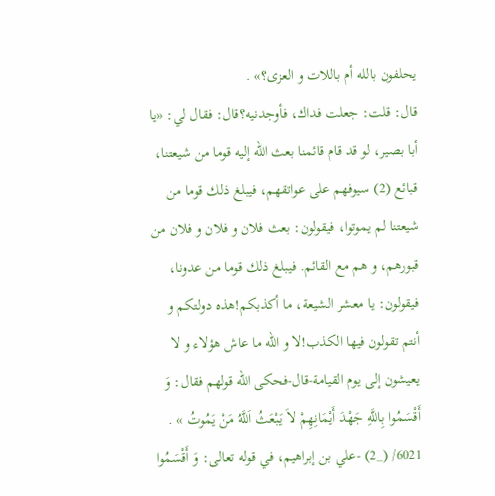يحلفون بالله أم باللات و العزى؟» .
قال: قلت: جعلت فداك، فأوجدنيه؟قال: فقال لي: «يا أبا بصير، لو قد قام قائمنا بعث الله إليه قوما من شيعتنا، قبائع (2) سيوفهم على عواتقهم، فيبلغ ذلك قوما من شيعتنا لم يموتوا، فيقولون: بعث فلان و فلان و فلان من قبورهم، و هم مع القائم. فيبلغ ذلك قوما من عدونا، فيقولون: يا معشر الشيعة، ما أكذبكم!هذه دولتكم و أنتم تقولون فيها الكذب!لا و الله ما عاش هؤلاء و لا يعيشون إلى يوم القيامة-قال-فحكى الله قولهم فقال: وَ أَقْسَمُوا بِاللَّهِ جَهْدَ أَيْمَانِهِمْ لاَ يَبْعَثُ اَللَّهُ مَنْ يَمُوتُ » .
6021/ (_2) -علي بن إبراهيم، في قوله تعالى: وَ أَقْسَمُوا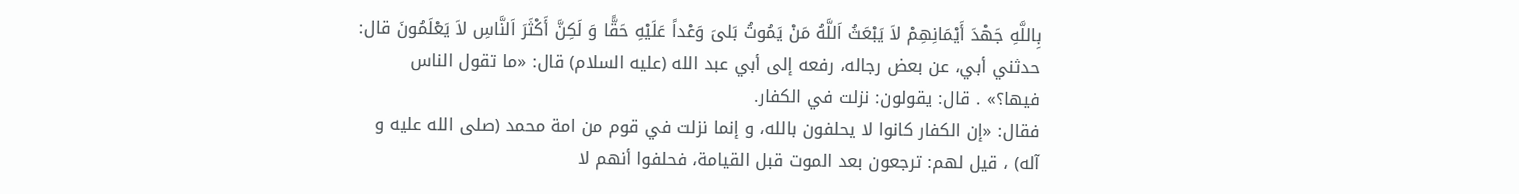بِاللَّهِ جَهْدَ أَيْمَانِهِمْ لاَ يَبْعَثُ اَللَّهُ مَنْ يَمُوتُ بَلىَ وَعْداً عَلَيْهِ حَقًّا وَ لَكِنَّ أَكْثَرَ اَلنَّاسِ لاَ يَعْلَمُونَ قال: حدثني أبي، عن بعض رجاله، رفعه إلى أبي عبد الله (عليه السلام) قال: «ما تقول الناس فيها؟» . قال: يقولون: نزلت في الكفار.
فقال: «إن الكفار كانوا لا يحلفون بالله، و إنما نزلت في قوم من امة محمد (صلى الله عليه و آله) ، قيل لهم: ترجعون بعد الموت قبل القيامة، فحلفوا أنهم لا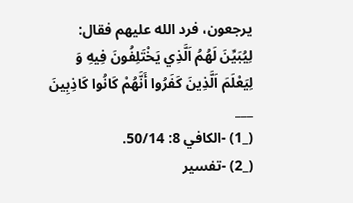يرجعون، فرد الله عليهم فقال: لِيُبَيِّنَ لَهُمُ اَلَّذِي يَخْتَلِفُونَ فِيهِ وَ لِيَعْلَمَ اَلَّذِينَ كَفَرُوا أَنَّهُمْ كَانُوا كَاذِبِينَ
___
(_1) -الكافي 8: 50/14.
(_2) -تفسير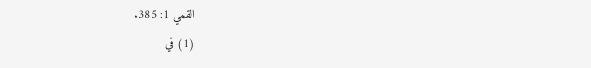القمي 1: 385.
(1) في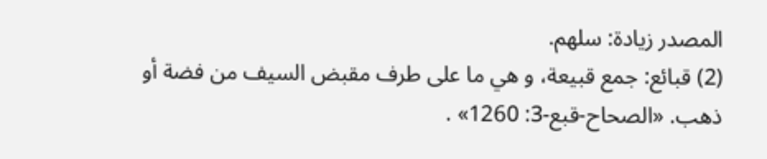المصدر زيادة: سلهم.
(2) قبائع: جمع قبيعة، و هي ما على طرف مقبض السيف من فضة أو ذهب. «الصحاح-قبع-3: 1260» .